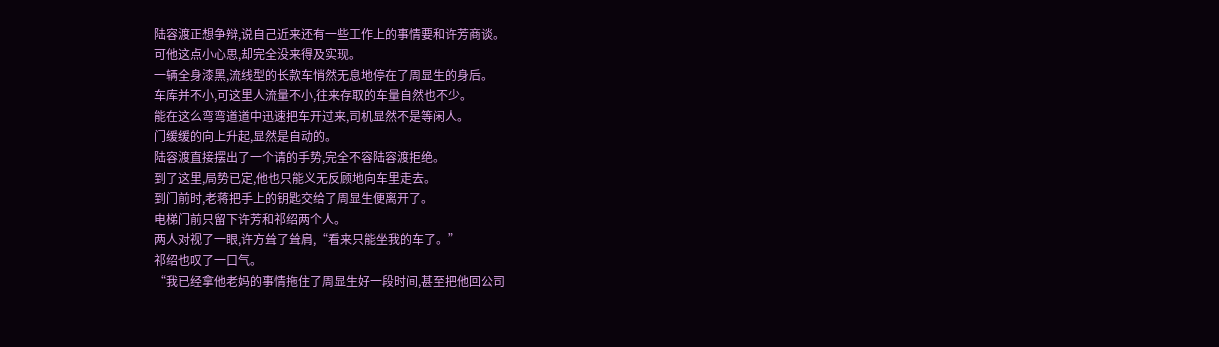陆容渡正想争辩,说自己近来还有一些工作上的事情要和许芳商谈。
可他这点小心思,却完全没来得及实现。
一辆全身漆黑,流线型的长款车悄然无息地停在了周显生的身后。
车库并不小,可这里人流量不小,往来存取的车量自然也不少。
能在这么弯弯道道中迅速把车开过来,司机显然不是等闲人。
门缓缓的向上升起,显然是自动的。
陆容渡直接摆出了一个请的手势,完全不容陆容渡拒绝。
到了这里,局势已定,他也只能义无反顾地向车里走去。
到门前时,老蒋把手上的钥匙交给了周显生便离开了。
电梯门前只留下许芳和祁绍两个人。
两人对视了一眼,许方耸了耸肩,“看来只能坐我的车了。”
祁绍也叹了一口气。
“我已经拿他老妈的事情拖住了周显生好一段时间,甚至把他回公司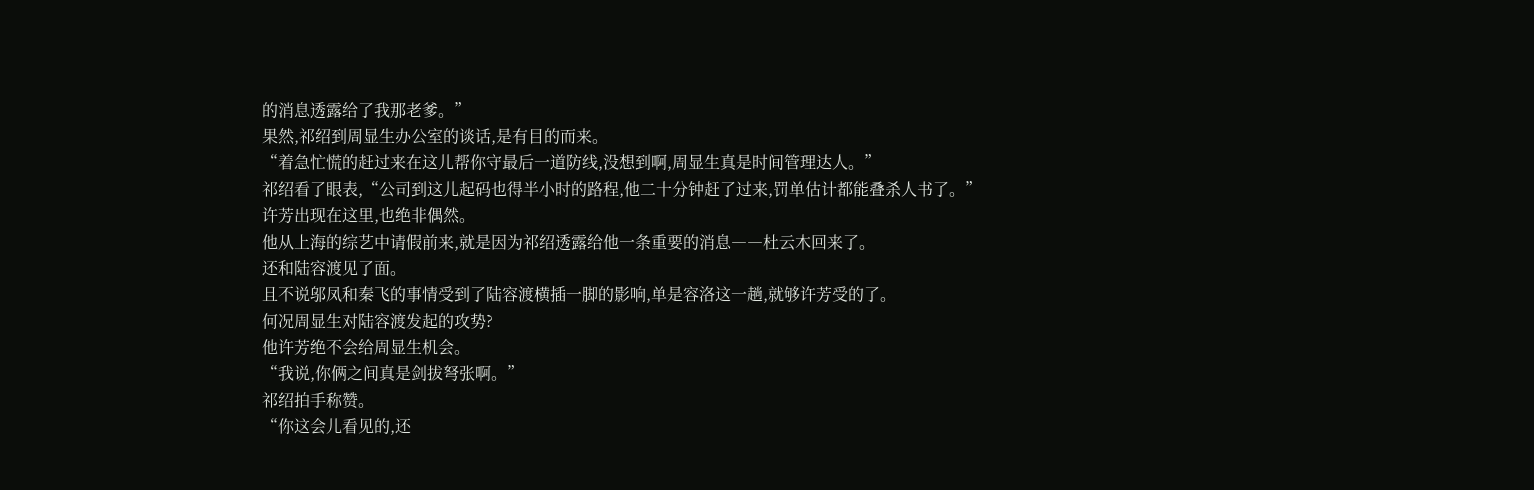的消息透露给了我那老爹。”
果然,祁绍到周显生办公室的谈话,是有目的而来。
“着急忙慌的赶过来在这儿帮你守最后一道防线,没想到啊,周显生真是时间管理达人。”
祁绍看了眼表,“公司到这儿起码也得半小时的路程,他二十分钟赶了过来,罚单估计都能叠杀人书了。”
许芳出现在这里,也绝非偶然。
他从上海的综艺中请假前来,就是因为祁绍透露给他一条重要的消息――杜云木回来了。
还和陆容渡见了面。
且不说邬凤和秦飞的事情受到了陆容渡横插一脚的影响,单是容洛这一趟,就够许芳受的了。
何况周显生对陆容渡发起的攻势?
他许芳绝不会给周显生机会。
“我说,你俩之间真是剑拔弩张啊。”
祁绍拍手称赞。
“你这会儿看见的,还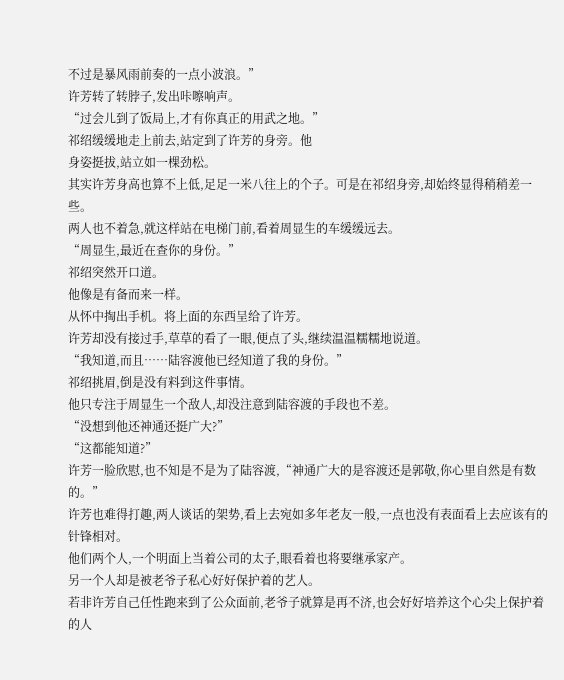不过是暴风雨前奏的一点小波浪。”
许芳转了转脖子,发出咔嚓响声。
“过会儿到了饭局上,才有你真正的用武之地。”
祁绍缓缓地走上前去,站定到了许芳的身旁。他
身姿挺拔,站立如一棵劲松。
其实许芳身高也算不上低,足足一米八往上的个子。可是在祁绍身旁,却始终显得稍稍差一些。
两人也不着急,就这样站在电梯门前,看着周显生的车缓缓远去。
“周显生,最近在查你的身份。”
祁绍突然开口道。
他像是有备而来一样。
从怀中掏出手机。将上面的东西呈给了许芳。
许芳却没有接过手,草草的看了一眼,便点了头,继续温温糯糯地说道。
“我知道,而且……陆容渡他已经知道了我的身份。”
祁绍挑眉,倒是没有料到这件事情。
他只专注于周显生一个敌人,却没注意到陆容渡的手段也不差。
“没想到他还神通还挺广大?”
“这都能知道?”
许芳一脸欣慰,也不知是不是为了陆容渡,“神通广大的是容渡还是郭敬,你心里自然是有数的。”
许芳也难得打趣,两人谈话的架势,看上去宛如多年老友一般,一点也没有表面看上去应该有的针锋相对。
他们两个人,一个明面上当着公司的太子,眼看着也将要继承家产。
另一个人却是被老爷子私心好好保护着的艺人。
若非许芳自己任性跑来到了公众面前,老爷子就算是再不济,也会好好培养这个心尖上保护着的人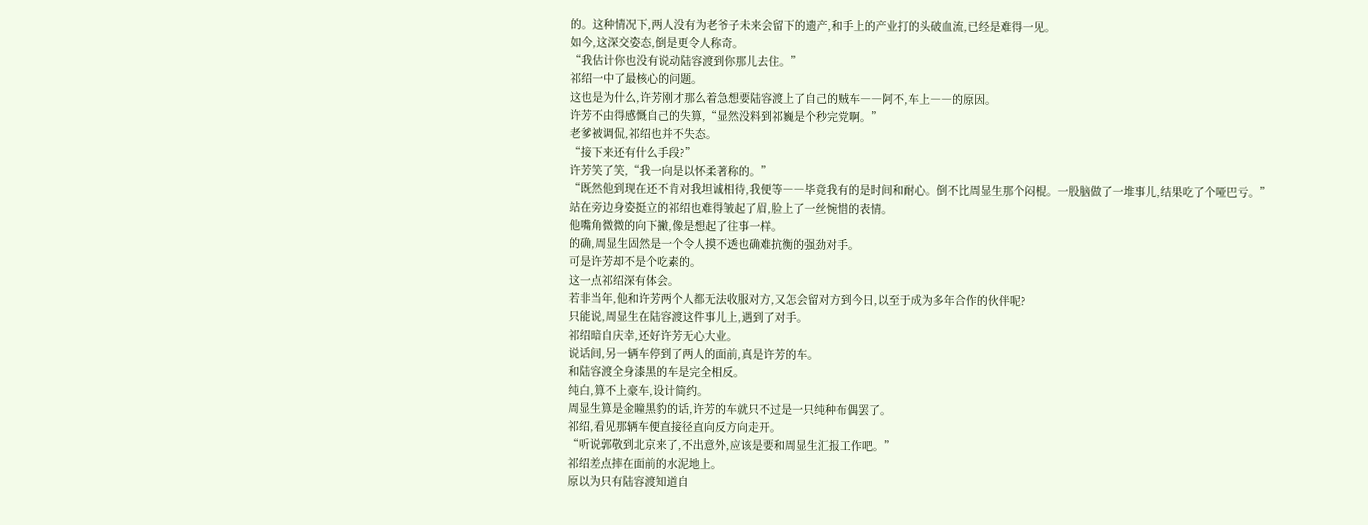的。这种情况下,两人没有为老爷子未来会留下的遗产,和手上的产业打的头破血流,已经是难得一见。
如今,这深交姿态,倒是更令人称奇。
“我估计你也没有说动陆容渡到你那儿去住。”
祁绍一中了最核心的问题。
这也是为什么,许芳刚才那么着急想要陆容渡上了自己的贼车――阿不,车上――的原因。
许芳不由得感慨自己的失算,“显然没料到祁巍是个秒完党啊。”
老爹被调侃,祁绍也并不失态。
“接下来还有什么手段?”
许芳笑了笑,“我一向是以怀柔著称的。”
“既然他到现在还不肯对我坦诚相待,我便等――毕竟我有的是时间和耐心。倒不比周显生那个闷棍。一股脑做了一堆事儿,结果吃了个哑巴亏。”
站在旁边身姿挺立的祁绍也难得皱起了眉,脸上了一丝惋惜的表情。
他嘴角微微的向下撇,像是想起了往事一样。
的确,周显生固然是一个令人摸不透也确难抗衡的强劲对手。
可是许芳却不是个吃素的。
这一点祁绍深有体会。
若非当年,他和许芳两个人都无法收服对方,又怎会留对方到今日,以至于成为多年合作的伙伴呢?
只能说,周显生在陆容渡这件事儿上,遇到了对手。
祁绍暗自庆幸,还好许芳无心大业。
说话间,另一辆车停到了两人的面前,真是许芳的车。
和陆容渡全身漆黑的车是完全相反。
纯白,算不上豪车,设计简约。
周显生算是金瞳黑豹的话,许芳的车就只不过是一只纯种布偶罢了。
祁绍,看见那辆车便直接径直向反方向走开。
“听说郭敬到北京来了,不出意外,应该是要和周显生汇报工作吧。”
祁绍差点摔在面前的水泥地上。
原以为只有陆容渡知道自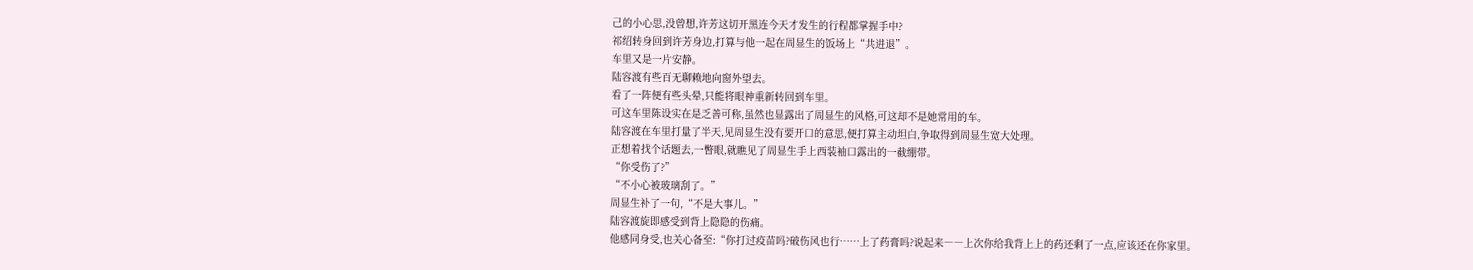己的小心思,没曾想,许芳这切开黑连今天才发生的行程都掌握手中?
祁绍转身回到许芳身边,打算与他一起在周显生的饭场上“共进退”。
车里又是一片安静。
陆容渡有些百无聊赖地向窗外望去。
看了一阵便有些头晕,只能将眼神重新转回到车里。
可这车里陈设实在是乏善可称,虽然也显露出了周显生的风格,可这却不是她常用的车。
陆容渡在车里打量了半天,见周显生没有要开口的意思,便打算主动坦白,争取得到周显生宽大处理。
正想着找个话题去,一瞥眼,就瞧见了周显生手上西装袖口露出的一截绷带。
“你受伤了?”
“不小心被玻璃刮了。”
周显生补了一句,“不是大事儿。”
陆容渡旋即感受到背上隐隐的伤痛。
他感同身受,也关心备至:“你打过疫苗吗?破伤风也行……上了药膏吗?说起来――上次你给我背上上的药还剩了一点,应该还在你家里。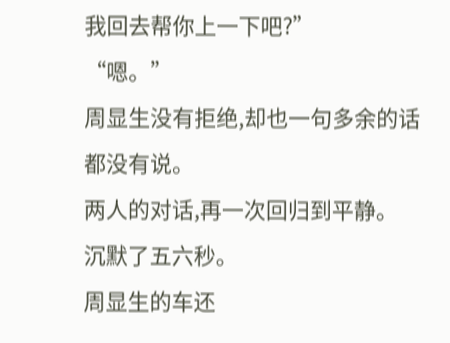我回去帮你上一下吧?”
“嗯。”
周显生没有拒绝,却也一句多余的话都没有说。
两人的对话,再一次回归到平静。
沉默了五六秒。
周显生的车还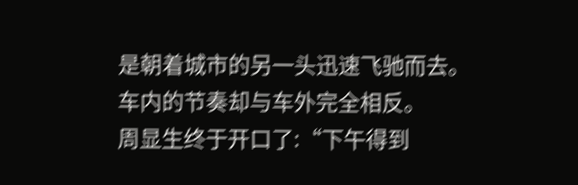是朝着城市的另一头迅速飞驰而去。
车内的节奏却与车外完全相反。
周显生终于开口了:“下午得到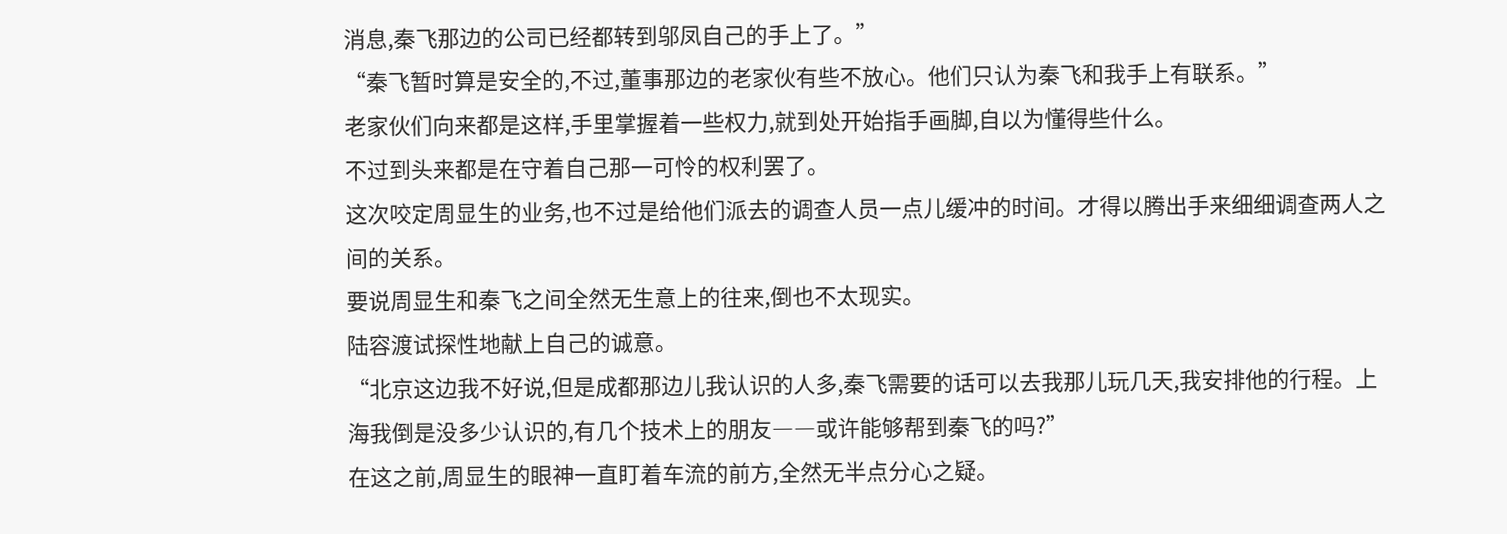消息,秦飞那边的公司已经都转到邬凤自己的手上了。”
“秦飞暂时算是安全的,不过,董事那边的老家伙有些不放心。他们只认为秦飞和我手上有联系。”
老家伙们向来都是这样,手里掌握着一些权力,就到处开始指手画脚,自以为懂得些什么。
不过到头来都是在守着自己那一可怜的权利罢了。
这次咬定周显生的业务,也不过是给他们派去的调查人员一点儿缓冲的时间。才得以腾出手来细细调查两人之间的关系。
要说周显生和秦飞之间全然无生意上的往来,倒也不太现实。
陆容渡试探性地献上自己的诚意。
“北京这边我不好说,但是成都那边儿我认识的人多,秦飞需要的话可以去我那儿玩几天,我安排他的行程。上海我倒是没多少认识的,有几个技术上的朋友――或许能够帮到秦飞的吗?”
在这之前,周显生的眼神一直盯着车流的前方,全然无半点分心之疑。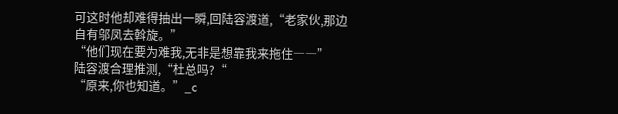可这时他却难得抽出一瞬,回陆容渡道,“老家伙,那边自有邬凤去斡旋。”
“他们现在要为难我,无非是想靠我来拖住――”
陆容渡合理推测,“杜总吗?“
“原来,你也知道。”_c